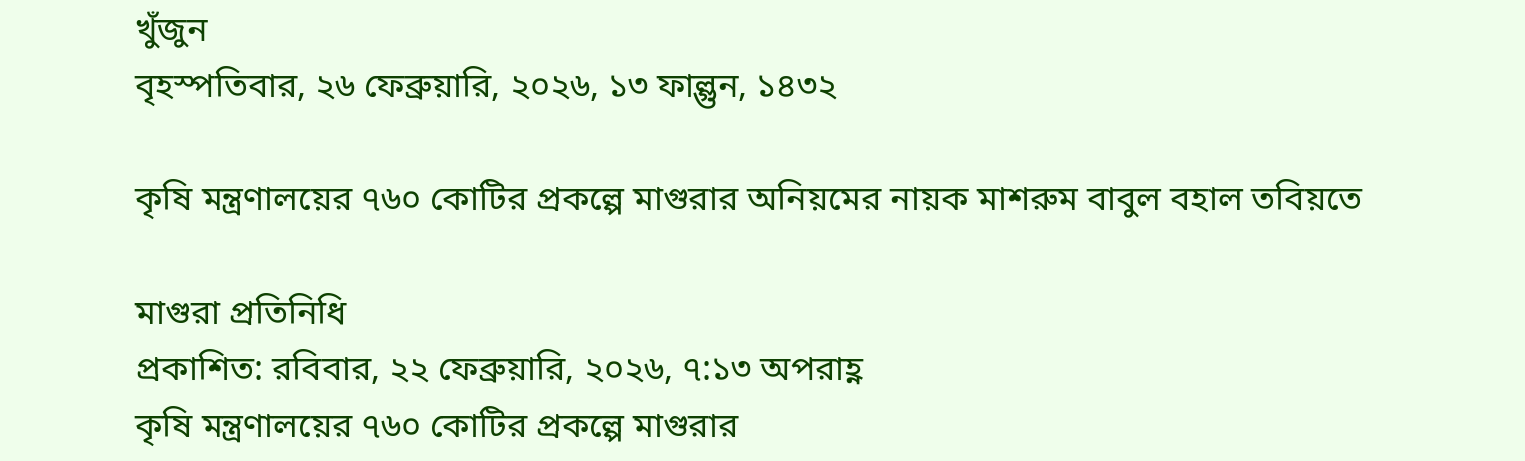খুঁজুন
বৃহস্পতিবার, ২৬ ফেব্রুয়ারি, ২০২৬, ১৩ ফাল্গুন, ১৪৩২

কৃষি মন্ত্রণালয়ের ৭৬০ কোটির প্রকল্পে মাগুরার অনিয়মের নায়ক মাশরুম বাবুল বহাল তবিয়তে

মাগুরা প্রতিনিধি
প্রকাশিত: রবিবার, ২২ ফেব্রুয়ারি, ২০২৬, ৭:১৩ অপরাহ্ণ
কৃষি মন্ত্রণালয়ের ৭৬০ কোটির প্রকল্পে মাগুরার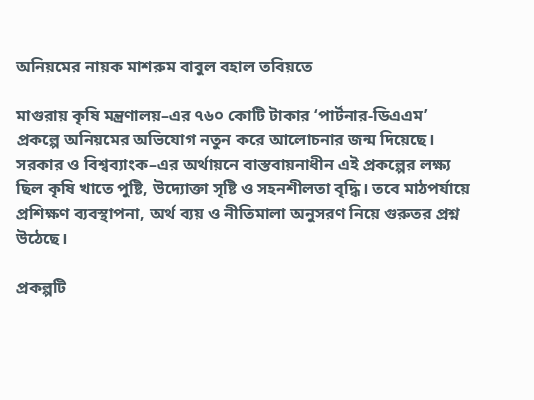অনিয়মের নায়ক মাশরুম বাবুল বহাল তবিয়তে

মাগুরায় কৃষি মন্ত্রণালয়–এর ৭৬০ কোটি টাকার ‘পার্টনার-ডিএএম’ প্রকল্পে অনিয়মের অভিযোগ নতুন করে আলোচনার জন্ম দিয়েছে। সরকার ও বিশ্বব্যাংক–এর অর্থায়নে বাস্তবায়নাধীন এই প্রকল্পের লক্ষ্য ছিল কৃষি খাতে পুষ্টি, উদ্যোক্তা সৃষ্টি ও সহনশীলতা বৃদ্ধি। তবে মাঠপর্যায়ে প্রশিক্ষণ ব্যবস্থাপনা, অর্থ ব্যয় ও নীতিমালা অনুসরণ নিয়ে গুরুতর প্রশ্ন উঠেছে।

প্রকল্পটি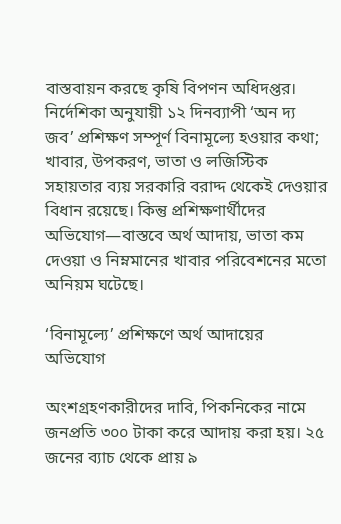বাস্তবায়ন করছে কৃষি বিপণন অধিদপ্তর। নির্দেশিকা অনুযায়ী ১২ দিনব্যাপী ‘অন দ্য জব’ প্রশিক্ষণ সম্পূর্ণ বিনামূল্যে হওয়ার কথা; খাবার, উপকরণ, ভাতা ও লজিস্টিক সহায়তার ব্যয় সরকারি বরাদ্দ থেকেই দেওয়ার বিধান রয়েছে। কিন্তু প্রশিক্ষণার্থীদের অভিযোগ—বাস্তবে অর্থ আদায়, ভাতা কম দেওয়া ও নিম্নমানের খাবার পরিবেশনের মতো অনিয়ম ঘটেছে।

‘বিনামূল্যে’ প্রশিক্ষণে অর্থ আদায়ের অভিযোগ

অংশগ্রহণকারীদের দাবি, পিকনিকের নামে জনপ্রতি ৩০০ টাকা করে আদায় করা হয়। ২৫ জনের ব্যাচ থেকে প্রায় ৯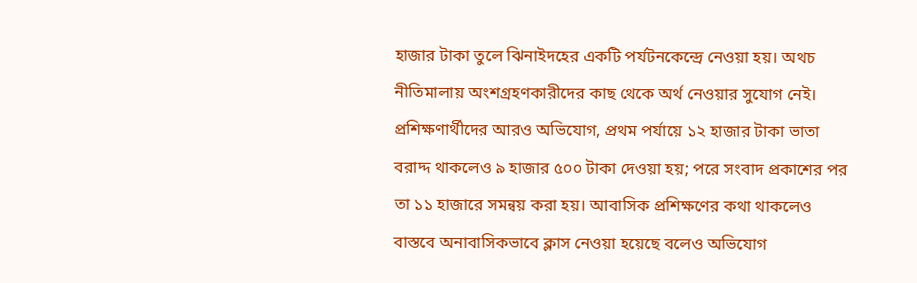হাজার টাকা তুলে ঝিনাইদহের একটি পর্যটনকেন্দ্রে নেওয়া হয়। অথচ নীতিমালায় অংশগ্রহণকারীদের কাছ থেকে অর্থ নেওয়ার সুযোগ নেই।
প্রশিক্ষণার্থীদের আরও অভিযোগ, প্রথম পর্যায়ে ১২ হাজার টাকা ভাতা বরাদ্দ থাকলেও ৯ হাজার ৫০০ টাকা দেওয়া হয়; পরে সংবাদ প্রকাশের পর তা ১১ হাজারে সমন্বয় করা হয়। আবাসিক প্রশিক্ষণের কথা থাকলেও বাস্তবে অনাবাসিকভাবে ক্লাস নেওয়া হয়েছে বলেও অভিযোগ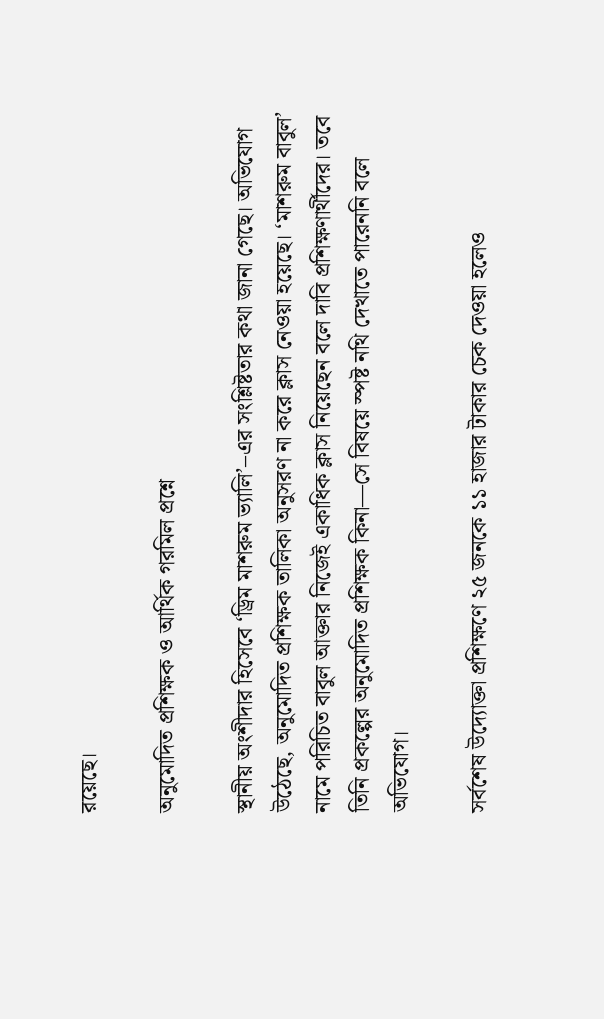রয়েছে।

অনুমোদিত প্রশিক্ষক ও আর্থিক গরমিল প্রশ্নে

স্থানীয় অংশীদার হিসেবে ‘ড্রিম মাশরুম ভ্যালি’–এর সংশ্লিষ্টতার কথা জানা গেছে। অভিযোগ উঠেছে, অনুমোদিত প্রশিক্ষক তালিকা অনুসরণ না করে ক্লাস নেওয়া হয়েছে। ‘মাশরুম বাবুল’ নামে পরিচিত বাবুল আক্তার নিজেই একাধিক ক্লাস নিয়েছেন বলে দাবি প্রশিক্ষণার্থীদের। তবে তিনি প্রকল্পের অনুমোদিত প্রশিক্ষক কিনা—সে বিষয়ে স্পষ্ট নথি দেখাতে পারেননি বলে অভিযোগ।

সর্বশেষ উদ্যোক্তা প্রশিক্ষণে ২৫ জনকে ১১ হাজার টাকার চেক দেওয়া হলেও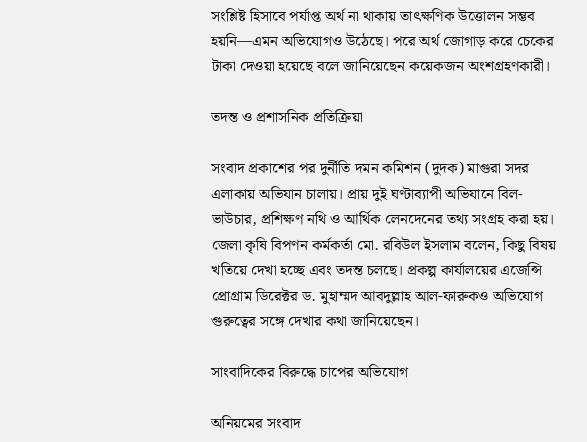সংশ্লিষ্ট হিসাবে পর্যাপ্ত অর্থ না থাকায় তাৎক্ষণিক উত্তোলন সম্ভব হয়নি—এমন অভিযোগও উঠেছে। পরে অর্থ জোগাড় করে চেকের টাকা দেওয়া হয়েছে বলে জানিয়েছেন কয়েকজন অংশগ্রহণকারী।

তদন্ত ও প্রশাসনিক প্রতিক্রিয়া

সংবাদ প্রকাশের পর দুর্নীতি দমন কমিশন (দুদক) মাগুরা সদর এলাকায় অভিযান চালায়। প্রায় দুই ঘণ্টাব্যাপী অভিযানে বিল-ভাউচার, প্রশিক্ষণ নথি ও আর্থিক লেনদেনের তথ্য সংগ্রহ করা হয়।
জেলা কৃষি বিপণন কর্মকর্তা মো. রবিউল ইসলাম বলেন, কিছু বিষয় খতিয়ে দেখা হচ্ছে এবং তদন্ত চলছে। প্রকল্প কার্যালয়ের এজেন্সি প্রোগ্রাম ডিরেক্টর ড. মুহাম্মদ আবদুল্লাহ আল-ফারুকও অভিযোগ গুরুত্বের সঙ্গে দেখার কথা জানিয়েছেন।

সাংবাদিকের বিরুদ্ধে চাপের অভিযোগ

অনিয়মের সংবাদ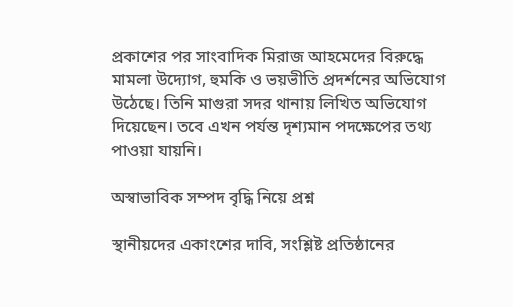প্রকাশের পর সাংবাদিক মিরাজ আহমেদের বিরুদ্ধে মামলা উদ্যোগ, হুমকি ও ভয়ভীতি প্রদর্শনের অভিযোগ উঠেছে। তিনি মাগুরা সদর থানায় লিখিত অভিযোগ দিয়েছেন। তবে এখন পর্যন্ত দৃশ্যমান পদক্ষেপের তথ্য পাওয়া যায়নি।

অস্বাভাবিক সম্পদ বৃদ্ধি নিয়ে প্রশ্ন

স্থানীয়দের একাংশের দাবি, সংশ্লিষ্ট প্রতিষ্ঠানের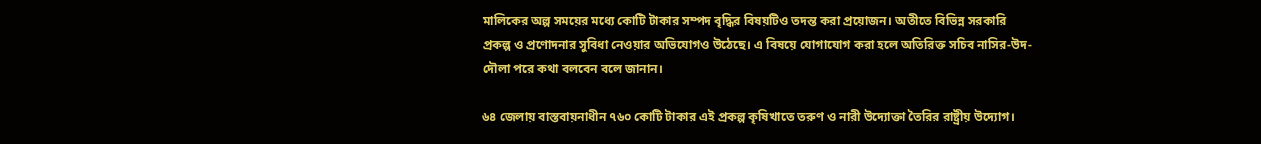মালিকের অল্প সময়ের মধ্যে কোটি টাকার সম্পদ বৃদ্ধির বিষয়টিও তদন্ত করা প্রয়োজন। অতীতে বিভিন্ন সরকারি প্রকল্প ও প্রণোদনার সুবিধা নেওয়ার অভিযোগও উঠেছে। এ বিষয়ে যোগাযোগ করা হলে অতিরিক্ত সচিব নাসির-উদ-দৌলা পরে কথা বলবেন বলে জানান।

৬৪ জেলায় বাস্তবায়নাধীন ৭৬০ কোটি টাকার এই প্রকল্প কৃষিখাতে তরুণ ও নারী উদ্যোক্তা তৈরির রাষ্ট্রীয় উদ্যোগ।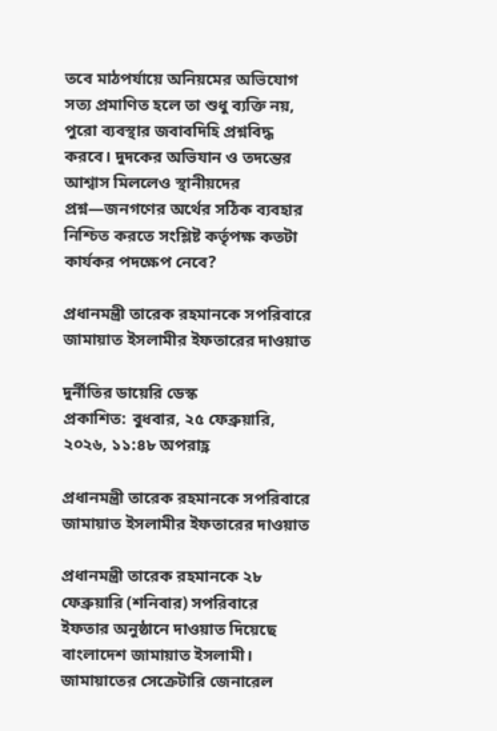তবে মাঠপর্যায়ে অনিয়মের অভিযোগ সত্য প্রমাণিত হলে তা শুধু ব্যক্তি নয়, পুরো ব্যবস্থার জবাবদিহি প্রশ্নবিদ্ধ করবে। দুদকের অভিযান ও তদন্তের আশ্বাস মিললেও স্থানীয়দের প্রশ্ন—জনগণের অর্থের সঠিক ব্যবহার নিশ্চিত করতে সংশ্লিষ্ট কর্তৃপক্ষ কতটা কার্যকর পদক্ষেপ নেবে?

প্রধানমন্ত্রী তারেক রহমানকে সপরিবারে জামায়াত ইসলামীর ইফতারের দাওয়াত

দুর্নীতির ডায়েরি ডেস্ক
প্রকাশিত: বুধবার, ২৫ ফেব্রুয়ারি, ২০২৬, ১১:৪৮ অপরাহ্ণ

প্রধানমন্ত্রী তারেক রহমানকে সপরিবারে জামায়াত ইসলামীর ইফতারের দাওয়াত

প্রধানমন্ত্রী তারেক রহমানকে ২৮ ফেব্রুয়ারি (শনিবার) সপরিবারে ইফতার অনুষ্ঠানে দাওয়াত দিয়েছে বাংলাদেশ জামায়াত ইসলামী। জামায়াতের সেক্রেটারি জেনারেল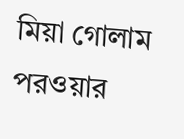মিয়া গোলাম পরওয়ার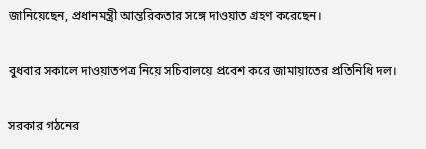জানিয়েছেন, প্রধানমন্ত্রী আন্তরিকতার সঙ্গে দাওয়াত গ্রহণ করেছেন।

বুধবার সকালে দাওয়াতপত্র নিয়ে সচিবালয়ে প্রবেশ করে জামায়াতের প্রতিনিধি দল।

সরকার গঠনের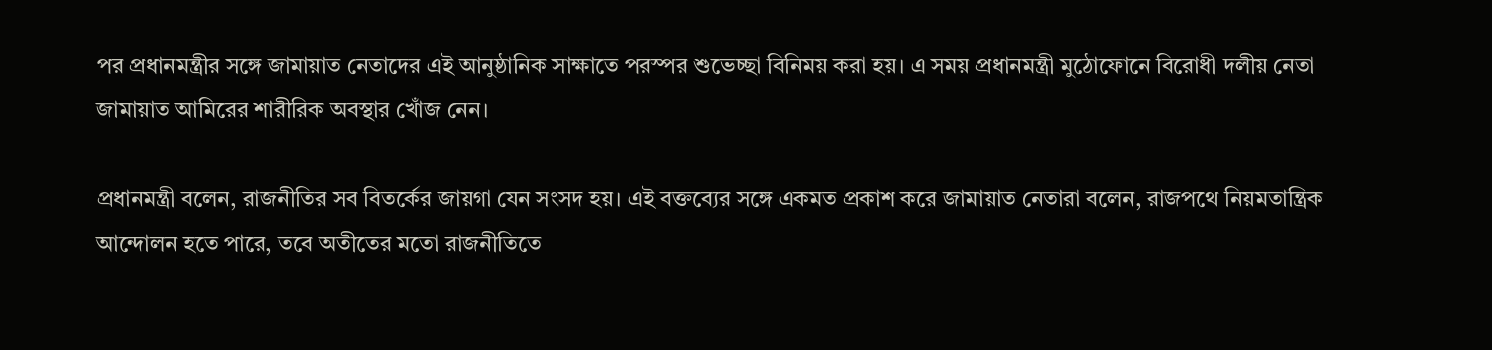পর প্রধানমন্ত্রীর সঙ্গে জামায়াত নেতাদের এই আনুষ্ঠানিক সাক্ষাতে পরস্পর শুভেচ্ছা বিনিময় করা হয়। এ সময় প্রধানমন্ত্রী মুঠোফোনে বিরোধী দলীয় নেতা জামায়াত আমিরের শারীরিক অবস্থার খোঁজ নেন।

প্রধানমন্ত্রী বলেন, রাজনীতির সব বিতর্কের জায়গা যেন সংসদ হয়। এই বক্তব্যের সঙ্গে একমত প্রকাশ করে জামায়াত নেতারা বলেন, রাজপথে নিয়মতান্ত্রিক আন্দোলন হতে পারে, তবে অতীতের মতো রাজনীতিতে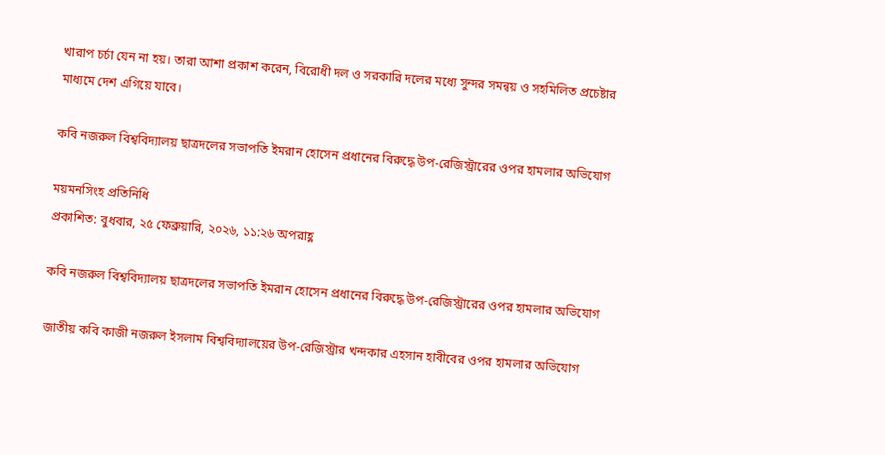খারাপ চর্চা যেন না হয়। তারা আশা প্রকাশ করেন, বিরোধী দল ও সরকারি দলের মধ্যে সুন্দর সমন্বয় ও সহমিলিত প্রচেষ্টার মাধ্যমে দেশ এগিয়ে যাবে।

কবি নজরুল বিশ্ববিদ্যালয় ছাত্রদলের সভাপতি ইমরান হোসেন প্রধানের বিরুদ্ধে উপ-রেজিস্ট্রারের ওপর হামলার অভিযোগ

ময়মনসিংহ প্রতিনিধি
প্রকাশিত: বুধবার, ২৫ ফেব্রুয়ারি, ২০২৬, ১১:২৬ অপরাহ্ণ

কবি নজরুল বিশ্ববিদ্যালয় ছাত্রদলের সভাপতি ইমরান হোসেন প্রধানের বিরুদ্ধে উপ-রেজিস্ট্রারের ওপর হামলার অভিযোগ

জাতীয় কবি কাজী নজরুল ইসলাম বিশ্ববিদ্যালয়ের উপ-রেজিস্ট্রার খন্দকার এহসান হাবীবের ওপর হামলার অভিযোগ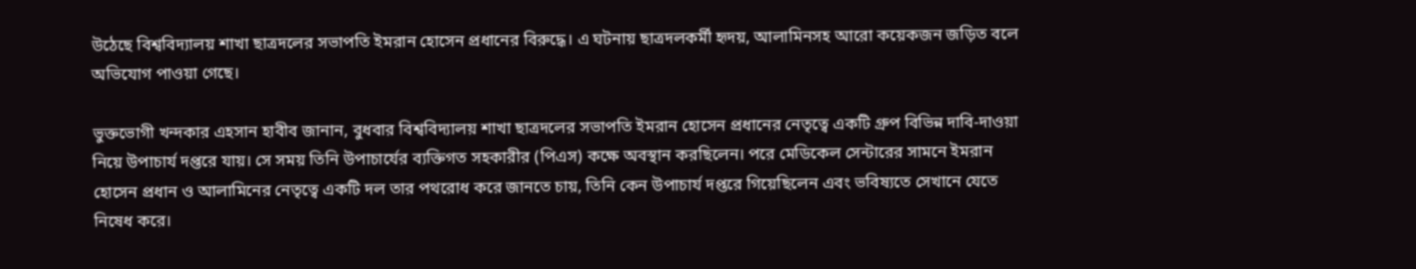উঠেছে বিশ্ববিদ্যালয় শাখা ছাত্রদলের সভাপতি ইমরান হোসেন প্রধানের বিরুদ্ধে। এ ঘটনায় ছাত্রদলকর্মী হৃদয়, আলামিনসহ আরো কয়েকজন জড়িত বলে অভিযোগ পাওয়া গেছে।

ভুক্তভোগী খন্দকার এহসান হাবীব জানান, বুধবার বিশ্ববিদ্যালয় শাখা ছাত্রদলের সভাপতি ইমরান হোসেন প্রধানের নেতৃত্বে একটি গ্রুপ বিভিন্ন দাবি-দাওয়া নিয়ে উপাচার্য দপ্তরে যায়। সে সময় তিনি উপাচার্যের ব্যক্তিগত সহকারীর (পিএস) কক্ষে অবস্থান করছিলেন। পরে মেডিকেল সেন্টারের সামনে ইমরান হোসেন প্রধান ও আলামিনের নেতৃত্বে একটি দল তার পথরোধ করে জানতে চায়, তিনি কেন উপাচার্য দপ্তরে গিয়েছিলেন এবং ভবিষ্যতে সেখানে যেতে নিষেধ করে।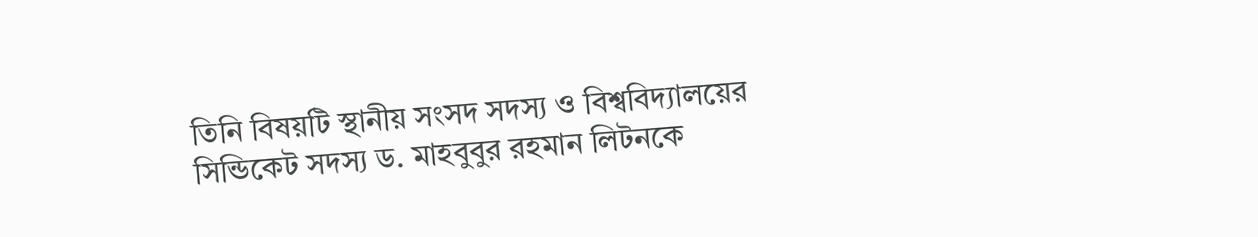তিনি বিষয়টি স্থানীয় সংসদ সদস্য ও বিশ্ববিদ্যালয়ের সিন্ডিকেট সদস্য ড. মাহবুবুর রহমান লিটনকে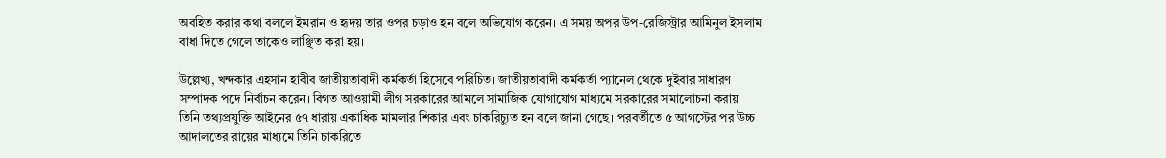অবহিত করার কথা বললে ইমরান ও হৃদয় তার ওপর চড়াও হন বলে অভিযোগ করেন। এ সময় অপর উপ-রেজিস্ট্রার আমিনুল ইসলাম বাধা দিতে গেলে তাকেও লাঞ্ছিত করা হয়।

উল্লেখ্য, খন্দকার এহসান হাবীব জাতীয়তাবাদী কর্মকর্তা হিসেবে পরিচিত। জাতীয়তাবাদী কর্মকর্তা প্যানেল থেকে দুইবার সাধারণ সম্পাদক পদে নির্বাচন করেন। বিগত আওয়ামী লীগ সরকারের আমলে সামাজিক যোগাযোগ মাধ্যমে সরকারের সমালোচনা করায় তিনি তথ্যপ্রযুক্তি আইনের ৫৭ ধারায় একাধিক মামলার শিকার এবং চাকরিচ্যুত হন বলে জানা গেছে। পরবর্তীতে ৫ আগস্টের পর উচ্চ আদালতের রায়ের মাধ্যমে তিনি চাকরিতে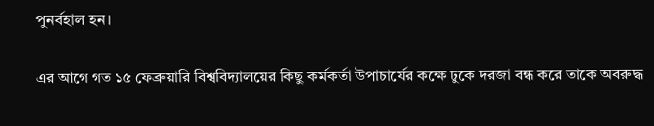পুনর্বহাল হন।

এর আগে গত ১৫ ফেব্রুয়ারি বিশ্ববিদ্যালয়ের কিছু কর্মকর্তা উপাচার্যের কক্ষে ঢুকে দরজা বন্ধ করে তাকে অবরুদ্ধ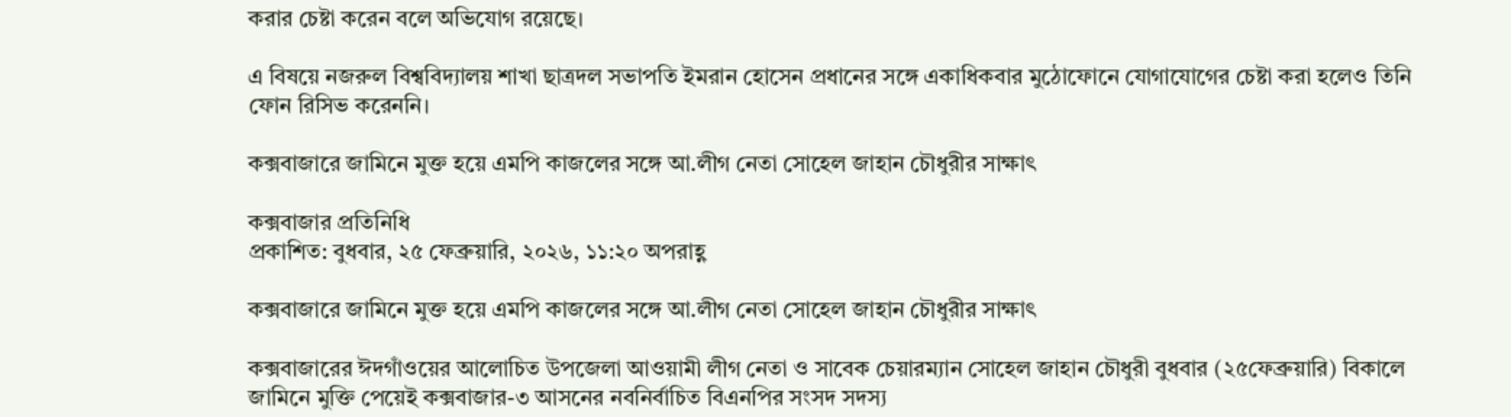করার চেষ্টা করেন বলে অভিযোগ রয়েছে।

এ বিষয়ে নজরুল বিশ্ববিদ্যালয় শাখা ছাত্রদল সভাপতি ইমরান হোসেন প্রধানের সঙ্গে একাধিকবার মুঠোফোনে যোগাযোগের চেষ্টা করা হলেও তিনি ফোন রিসিভ করেননি।

কক্সবাজারে জামিনে মুক্ত হয়ে এমপি কাজলের সঙ্গে আ.লীগ নেতা সোহেল জাহান চৌধুরীর সাক্ষাৎ

কক্সবাজার প্রতিনিধি
প্রকাশিত: বুধবার, ২৫ ফেব্রুয়ারি, ২০২৬, ১১:২০ অপরাহ্ণ

কক্সবাজারে জামিনে মুক্ত হয়ে এমপি কাজলের সঙ্গে আ.লীগ নেতা সোহেল জাহান চৌধুরীর সাক্ষাৎ

কক্সবাজারের ঈদগাঁওয়ের আলোচিত উপজেলা আওয়ামী লীগ নেতা ও সাবেক চেয়ারম্যান সোহেল জাহান চৌধুরী বুধবার (২৫ফেব্রুয়ারি) বিকালে জামিনে মুক্তি পেয়েই কক্সবাজার-৩ আসনের নবনির্বাচিত বিএনপির সংসদ সদস্য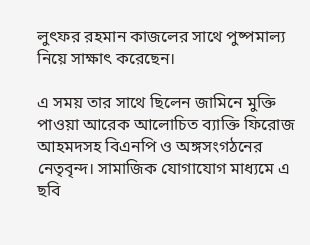লুৎফর রহমান কাজলের সাথে পুষ্পমাল্য নিয়ে সাক্ষাৎ করেছেন।

এ সময় তার সাথে ছিলেন জামিনে মুক্তি পাওয়া আরেক আলোচিত ব্যাক্তি ফিরোজ আহমদসহ বিএনপি ও অঙ্গসংগঠনের নেতৃবৃন্দ। সামাজিক যোগাযোগ মাধ্যমে এ ছবি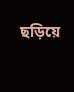ছড়িয়ে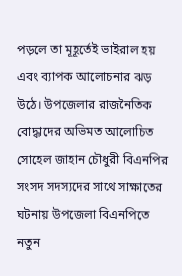পড়লে তা মূহূর্তেই ভাইরাল হয় এবং ব্যাপক আলোচনার ঝড় উঠে। উপজেলার রাজনৈতিক বোদ্ধাদের অভিমত আলোচিত সোহেল জাহান চৌধুরী বিএনপির সংসদ সদস্যদের সাথে সাক্ষাতের ঘটনায় উপজেলা বিএনপিতে নতুন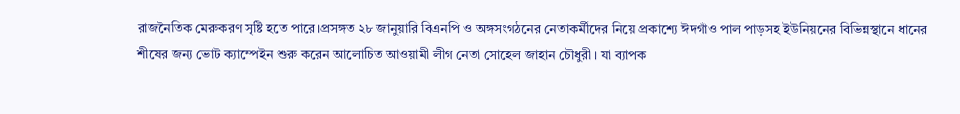রাজনৈতিক মেরুকরণ সৃষ্টি হতে পারে।প্রসঙ্গত ২৮ জানুয়ারি বিএনপি ও অঙ্গসংগঠনের নেতাকর্মীদের নিয়ে প্রকাশ্যে ঈদগাঁও পাল পাড়সহ ইউনিয়নের বিভিন্নস্থানে ধানের শীষের জন্য ভোট ক্যাম্পেইন শুরু করেন আলোচিত আওয়ামী লীগ নেতা সোহেল জাহান চৌধুরী। যা ব্যাপক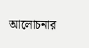আলোচনার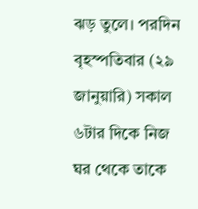ঝড় তুলে। পরদিন বৃহস্পতিবার (২৯ জানুয়ারি) সকাল ৬টার দিকে নিজ ঘর থেকে তাকে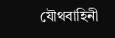যৌথবাহিনী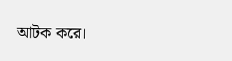আটক করে।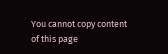You cannot copy content of this page